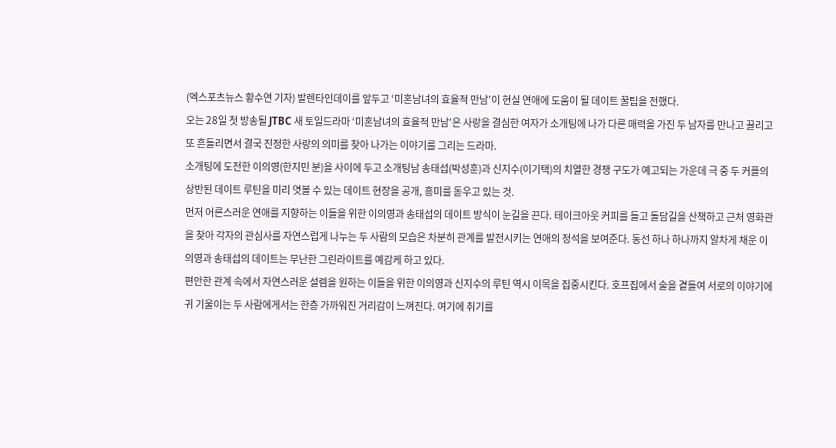(엑스포츠뉴스 황수연 기자) 발렌타인데이를 앞두고 ‘미혼남녀의 효율적 만남’이 현실 연애에 도움이 될 데이트 꿀팁을 전했다.
오는 28일 첫 방송될 JTBC 새 토일드라마 ‘미혼남녀의 효율적 만남’은 사랑을 결심한 여자가 소개팅에 나가 다른 매력을 가진 두 남자를 만나고 끌리고 또 흔들리면서 결국 진정한 사랑의 의미를 찾아 나가는 이야기를 그리는 드라마.
소개팅에 도전한 이의영(한지민 분)을 사이에 두고 소개팅남 송태섭(박성훈)과 신지수(이기택)의 치열한 경쟁 구도가 예고되는 가운데 극 중 두 커플의 상반된 데이트 루틴을 미리 엿볼 수 있는 데이트 현장을 공개, 흥미를 돋우고 있는 것.
먼저 어른스러운 연애를 지향하는 이들을 위한 이의영과 송태섭의 데이트 방식이 눈길을 끈다. 테이크아웃 커피를 들고 돌담길을 산책하고 근처 영화관을 찾아 각자의 관심사를 자연스럽게 나누는 두 사람의 모습은 차분히 관계를 발전시키는 연애의 정석을 보여준다. 동선 하나 하나까지 알차게 채운 이의영과 송태섭의 데이트는 무난한 그린라이트를 예감케 하고 있다.
편안한 관계 속에서 자연스러운 설렘을 원하는 이들을 위한 이의영과 신지수의 루틴 역시 이목을 집중시킨다. 호프집에서 술을 곁들여 서로의 이야기에 귀 기울이는 두 사람에게서는 한층 가까워진 거리감이 느껴진다. 여기에 취기를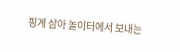핑계 삼아 놀이터에서 보내는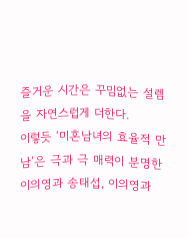즐거운 시간은 꾸밈없는 설렘을 자연스럽게 더한다.
이렇듯 ‘미혼남녀의 효율적 만남’은 극과 극 매력이 분명한 이의영과 송태섭, 이의영과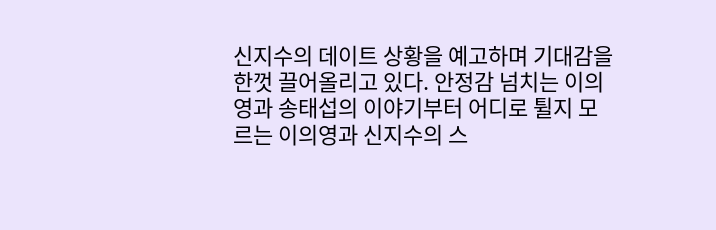신지수의 데이트 상황을 예고하며 기대감을 한껏 끌어올리고 있다. 안정감 넘치는 이의영과 송태섭의 이야기부터 어디로 튈지 모르는 이의영과 신지수의 스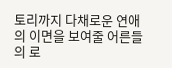토리까지 다채로운 연애의 이면을 보여줄 어른들의 로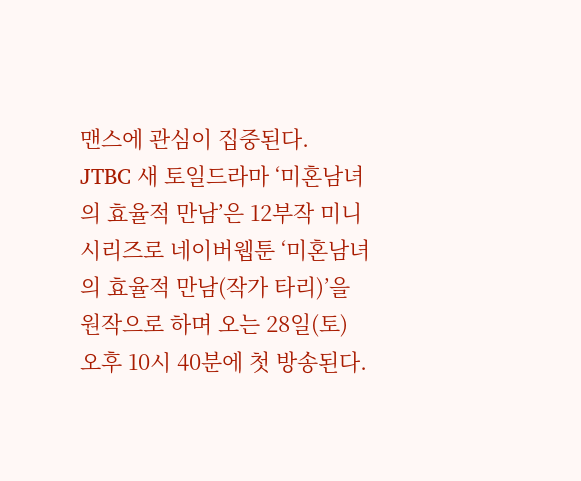맨스에 관심이 집중된다.
JTBC 새 토일드라마 ‘미혼남녀의 효율적 만남’은 12부작 미니시리즈로 네이버웹툰 ‘미혼남녀의 효율적 만남(작가 타리)’을 원작으로 하며 오는 28일(토) 오후 10시 40분에 첫 방송된다.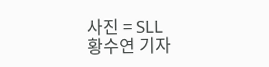사진 = SLL
황수연 기자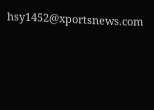hsy1452@xportsnews.com